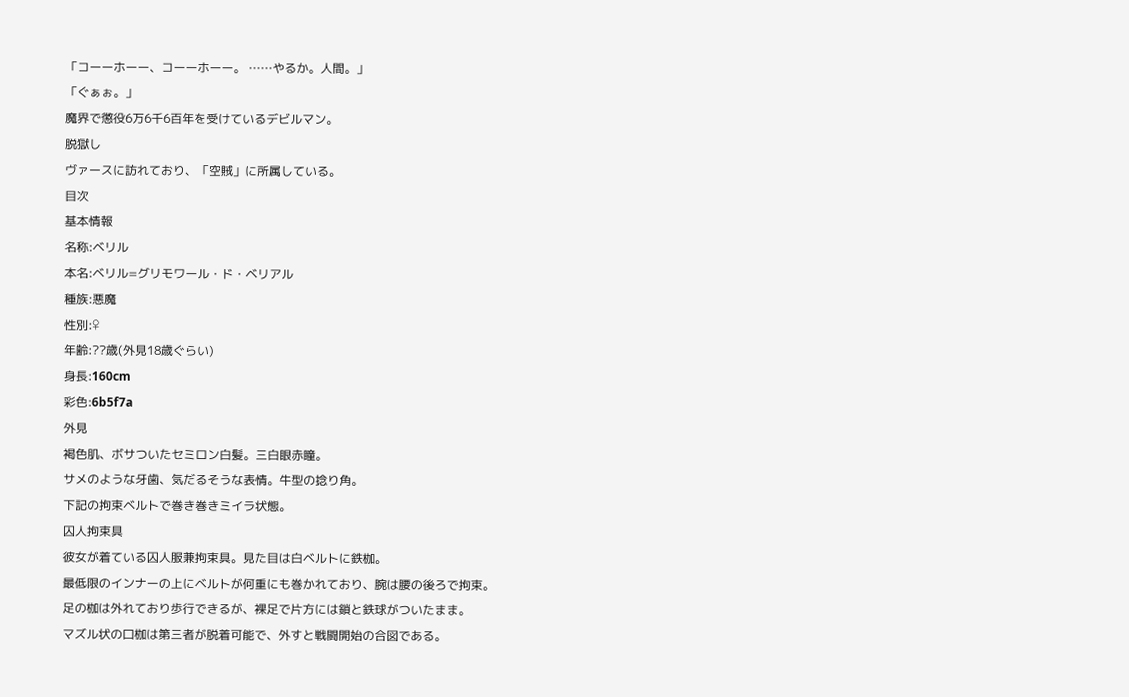「コーーホーー、コーーホーー。 ……やるか。人間。」
「ぐぁぉ。」
魔界で懲役6万6千6百年を受けているデビルマン。
脱獄し
ヴァースに訪れており、「空賊」に所属している。
目次
基本情報
名称:ベリル
本名:ベリル=グリモワール・ド・ベリアル
種族:悪魔
性別:♀
年齢:??歳(外見18歳ぐらい)
身長:160cm
彩色:6b5f7a
外見
褐色肌、ボサついたセミロン白髪。三白眼赤瞳。
サメのような牙歯、気だるそうな表情。牛型の捻り角。
下記の拘束ベルトで巻き巻きミイラ状態。
囚人拘束具
彼女が着ている囚人服兼拘束具。見た目は白ベルトに鉄枷。
最低限のインナーの上にベルトが何重にも巻かれており、腕は腰の後ろで拘束。
足の枷は外れており歩行できるが、裸足で片方には鎖と鉄球がついたまま。
マズル状の口枷は第三者が脱着可能で、外すと戦闘開始の合図である。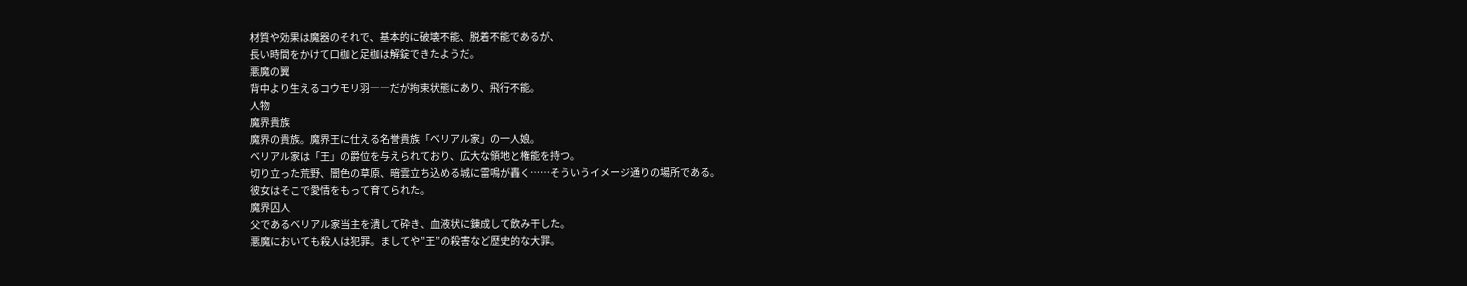材質や効果は魔器のそれで、基本的に破壊不能、脱着不能であるが、
長い時間をかけて口枷と足枷は解錠できたようだ。
悪魔の翼
背中より生えるコウモリ羽――だが拘束状態にあり、飛行不能。
人物
魔界貴族
魔界の貴族。魔界王に仕える名誉貴族「ベリアル家」の一人娘。
ベリアル家は「王」の爵位を与えられており、広大な領地と権能を持つ。
切り立った荒野、闇色の草原、暗雲立ち込める城に雷鳴が轟く……そういうイメージ通りの場所である。
彼女はそこで愛情をもって育てられた。
魔界囚人
父であるベリアル家当主を潰して砕き、血液状に錬成して飲み干した。
悪魔においても殺人は犯罪。ましてや”王”の殺害など歴史的な大罪。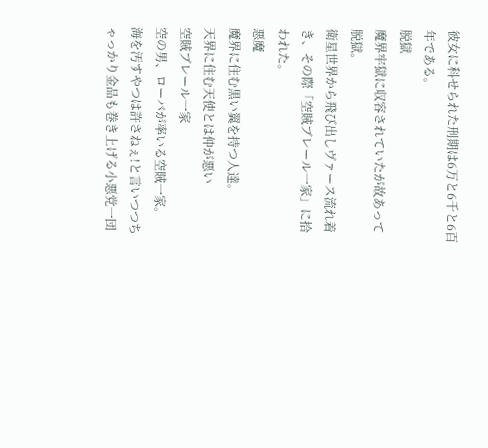彼女に科せられた刑期は6万と6千と6百年である。
脱獄
魔界牢獄に収容されていたが故あって脱獄。
衛星世界から飛び出しヴァース流れ着き、その際「空賊ブレール一家」に拾われた。
悪魔
魔界に住む黒い翼を持つ人達。
天界に住む天使とは仲が悪い
空賊ブレール一家
空の男、ローバが率いる空賊一家。
海を汚すやつは許さねぇ!と言いつつちゃっかり金品も巻き上げる小悪党一団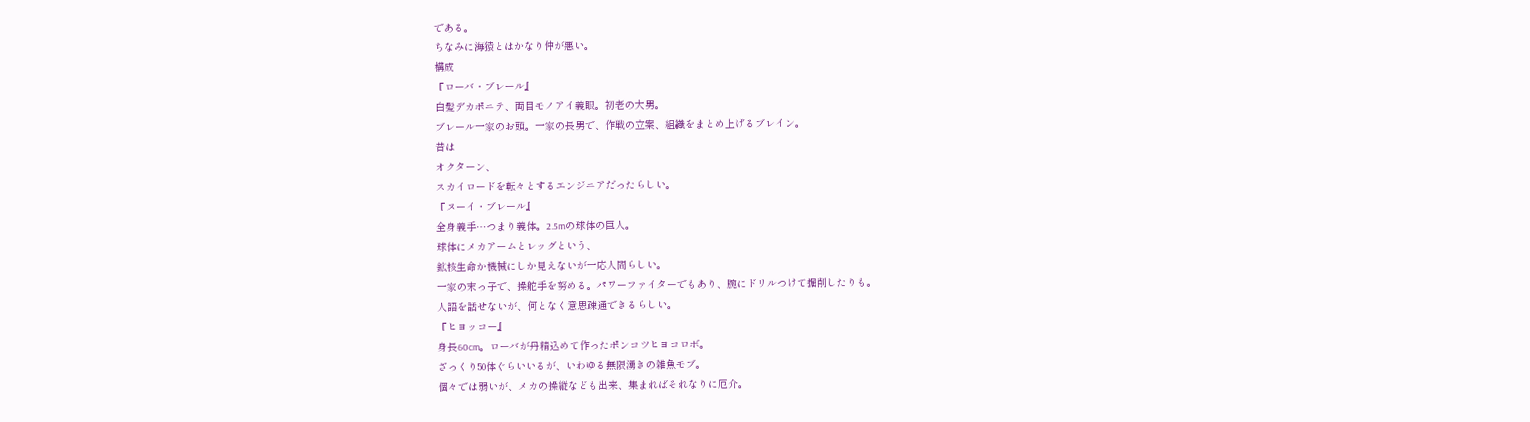である。
ちなみに海猿とはかなり仲が悪い。
構成
『ローバ・ブレール』
白髪デカポニテ、両目モノアイ義眼。初老の大男。
ブレール一家のお頭。一家の長男で、作戦の立案、組織をまとめ上げるブレイン。
昔は
オクターン、
スカイロードを転々とするエンジニアだったらしい。
『ヌーイ・ブレール』
全身義手…つまり義体。2.5mの球体の巨人。
球体にメカアームとレッグという、
鉱核生命か機械にしか見えないが一応人間らしい。
一家の末っ子で、操舵手を努める。パワーファイターでもあり、腕にドリルつけて掘削したりも。
人語を話せないが、何となく意思疎通できるらしい。
『ヒヨッコー』
身長60cm。ローバが丹精込めて作ったポンコツヒヨコロボ。
ざっくり50体ぐらいいるが、いわゆる無限湧きの雑魚モブ。
個々では弱いが、メカの操縦なども出来、集まればそれなりに厄介。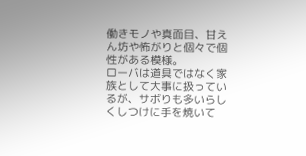働きモノや真面目、甘えん坊や怖がりと個々で個性がある模様。
ローバは道具ではなく家族として大事に扱っているが、サボりも多いらしくしつけに手を焼いて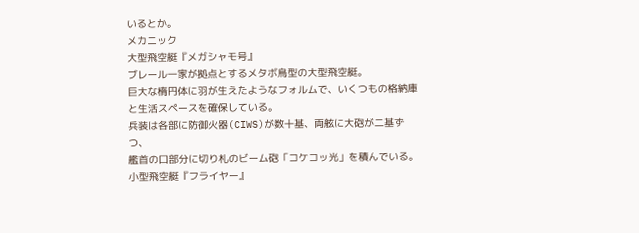いるとか。
メカニック
大型飛空艇『メガシャモ号』
ブレール一家が拠点とするメタボ鳥型の大型飛空艇。
巨大な楕円体に羽が生えたようなフォルムで、いくつもの格納庫と生活スペースを確保している。
兵装は各部に防御火器(CIWS)が数十基、両舷に大砲が二基ずつ、
艦首の口部分に切り札のビーム砲「コケコッ光」を積んでいる。
小型飛空艇『フライヤー』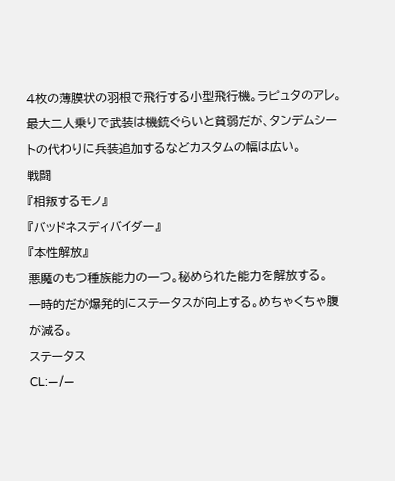4枚の薄膜状の羽根で飛行する小型飛行機。ラピュタのアレ。
最大二人乗りで武装は機銃ぐらいと貧弱だが、タンデムシートの代わりに兵装追加するなどカスタムの幅は広い。
戦闘
『相叛するモノ』
『バッドネスディバイダー』
『本性解放』
悪魔のもつ種族能力の一つ。秘められた能力を解放する。
一時的だが爆発的にステータスが向上する。めちゃくちゃ腹が減る。
ステータス
CL:―/―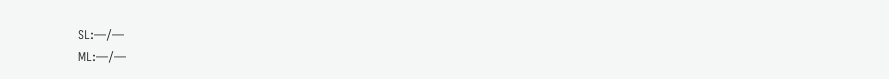SL:―/―
ML:―/―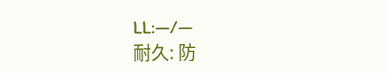LL:―/―
耐久: 防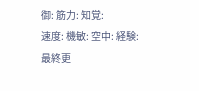御: 筋力: 知覚:
速度: 機敏: 空中: 経験:
最終更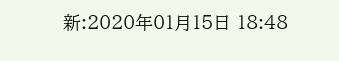新:2020年01月15日 18:48